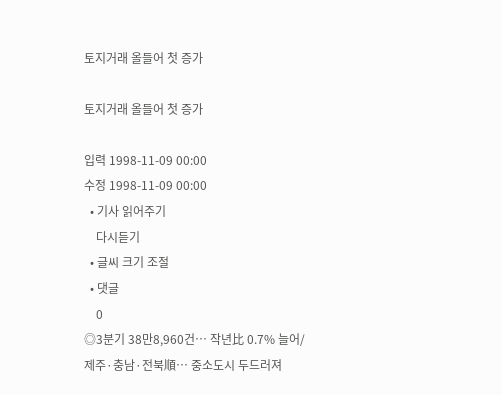토지거래 올들어 첫 증가

토지거래 올들어 첫 증가

입력 1998-11-09 00:00
수정 1998-11-09 00:00
  • 기사 읽어주기
    다시듣기
  • 글씨 크기 조절
  • 댓글
    0
◎3분기 38만8,960건… 작년比 0.7% 늘어/제주·충남·전북順… 중소도시 두드러져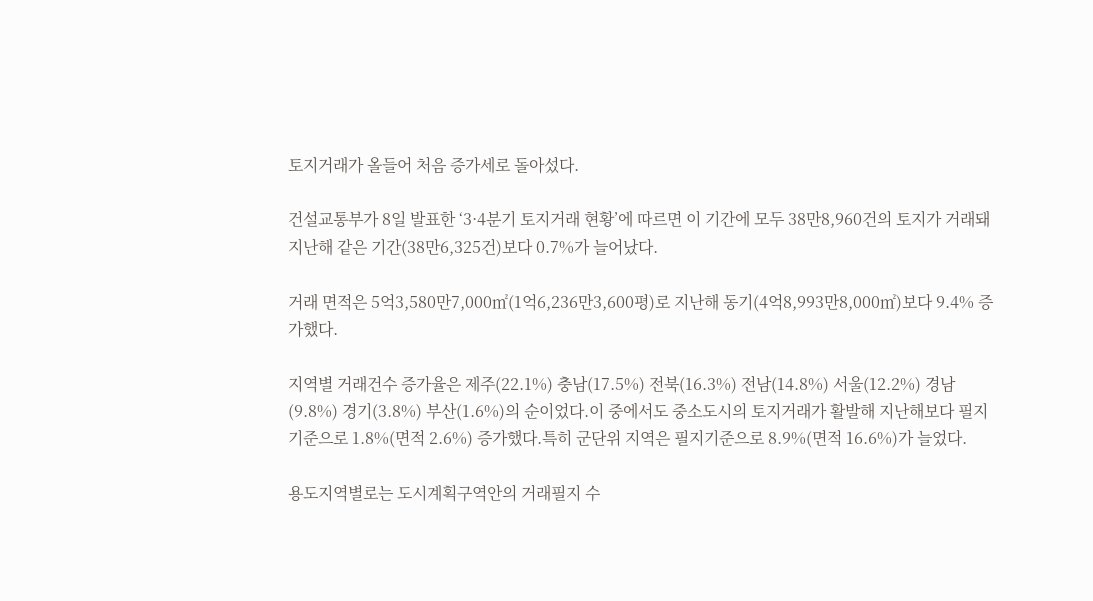토지거래가 올들어 처음 증가세로 돌아섰다.

건설교통부가 8일 발표한 ‘3·4분기 토지거래 현황’에 따르면 이 기간에 모두 38만8,960건의 토지가 거래돼 지난해 같은 기간(38만6,325건)보다 0.7%가 늘어났다.

거래 면적은 5억3,580만7,000㎡(1억6,236만3,600평)로 지난해 동기(4억8,993만8,000㎡)보다 9.4% 증가했다.

지역별 거래건수 증가율은 제주(22.1%) 충남(17.5%) 전북(16.3%) 전남(14.8%) 서울(12.2%) 경남(9.8%) 경기(3.8%) 부산(1.6%)의 순이었다.이 중에서도 중소도시의 토지거래가 활발해 지난해보다 필지기준으로 1.8%(면적 2.6%) 증가했다.특히 군단위 지역은 필지기준으로 8.9%(면적 16.6%)가 늘었다.

용도지역별로는 도시계획구역안의 거래필지 수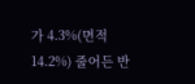가 4.3%(면적 14.2%) 줄어든 반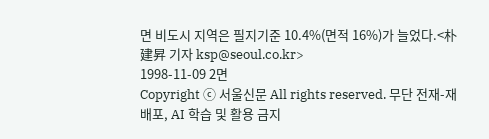면 비도시 지역은 필지기준 10.4%(면적 16%)가 늘었다.<朴建昇 기자 ksp@seoul.co.kr>
1998-11-09 2면
Copyright ⓒ 서울신문 All rights reserved. 무단 전재-재배포, AI 학습 및 활용 금지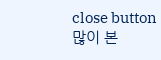close button
많이 본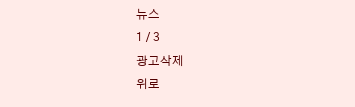뉴스
1 / 3
광고삭제
위로